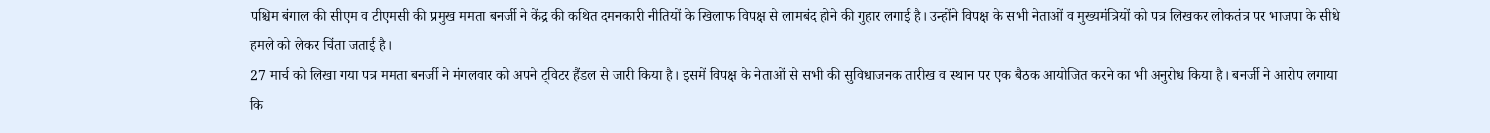पश्चिम बंगाल की सीएम व टीएमसी की प्रमुख ममता बनर्जी ने केंद्र की कथित दमनकारी नीतियों के खिलाफ विपक्ष से लामबंद होने की गुहार लगाई है। उन्होंने विपक्ष के सभी नेताओं व मुख्यमंत्रियों को पत्र लिखकर लोकतंत्र पर भाजपा के सीधे हमले को लेकर चिंता जताई है।
27 मार्च को लिखा गया पत्र ममता बनर्जी ने मंगलवार को अपने ट्विटर हैंडल से जारी किया है। इसमें विपक्ष के नेताओं से सभी की सुविधाजनक तारीख व स्थान पर एक बैठक आयोजित करने का भी अनुरोध किया है। बनर्जी ने आरोप लगाया कि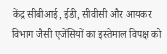केंद्र सीबीआई, ईडी, सीवीसी और आयकर विभाग जैसी एजेंसियों का इस्तेमाल विपक्ष को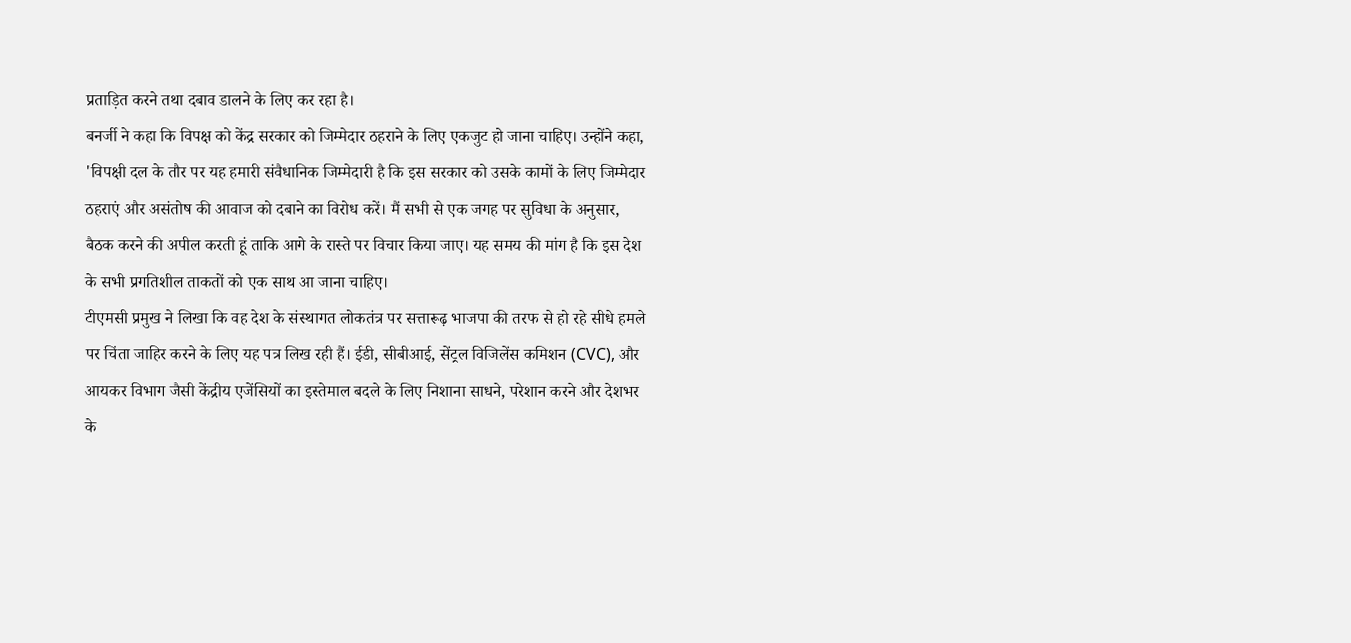प्रताड़ित करने तथा दबाव डालने के लिए कर रहा है।
बनर्जी ने कहा कि विपक्ष को केंद्र सरकार को जिम्मेदार ठहराने के लिए एकजुट हो जाना चाहिए। उन्होंने कहा, 'विपक्षी दल के तौर पर यह हमारी संवैधानिक जिम्मेदारी है कि इस सरकार को उसके कामों के लिए जिम्मेदार ठहराएं और असंतोष की आवाज को दबाने का विरोध करें। मैं सभी से एक जगह पर सुविधा के अनुसार, बैठक करने की अपील करती हूं ताकि आगे के रास्ते पर विचार किया जाए। यह समय की मांग है कि इस देश के सभी प्रगतिशील ताकतों को एक साथ आ जाना चाहिए।
टीएमसी प्रमुख ने लिखा कि वह देश के संस्थागत लोकतंत्र पर सत्तारूढ़ भाजपा की तरफ से हो रहे सीधे हमले पर चिंता जाहिर करने के लिए यह पत्र लिख रही हैं। ईडी, सीबीआई, सेंट्रल विजिलेंस कमिशन (CVC), और आयकर विभाग जैसी केंद्रीय एजेंसियों का इस्तेमाल बदले के लिए निशाना साधने, परेशान करने और देशभर के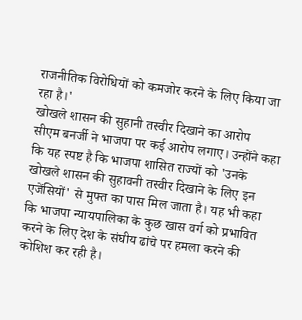राजनीतिक विरोधियों को कमजोर करने के लिए किया जा रहा है।'
खोखले शासन की सुहानी तस्वीर दिखाने का आरोप
सीएम बनर्जी ने भाजपा पर कई आरोप लगाए। उन्होंने कहा कि यह स्पष्ट है कि भाजपा शासित राज्यों को 'उनके खोखले शासन की सुहावनी तस्वीर दिखाने के लिए इन एजेंसियों' से मुफ्त का पास मिल जाता है। यह भी कहा कि भाजपा न्यायपालिका के कुछ खास वर्ग को प्रभावित करने के लिए देश के संघीय ढांचे पर हमला करने की कोशिश कर रही है।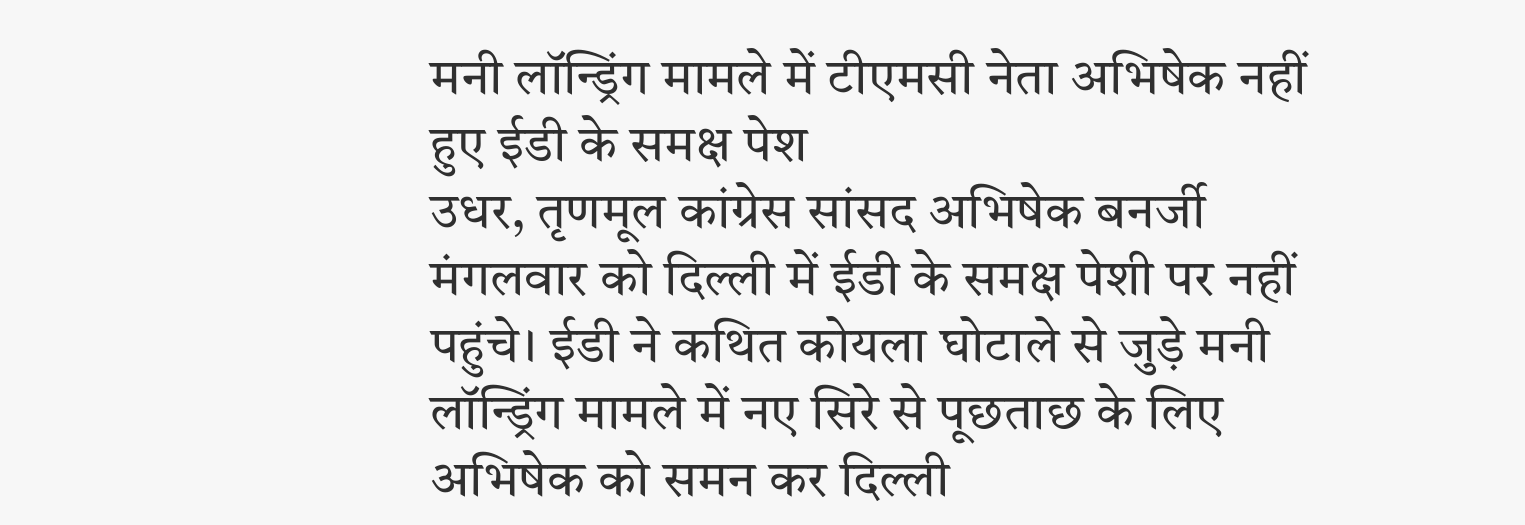मनी लॉन्ड्रिंग मामले में टीएमसी नेता अभिषेक नहीं हुए ईडी के समक्ष पेश
उधर, तृणमूल कांग्रेस सांसद अभिषेक बनर्जी मंगलवार को दिल्ली में ईडी के समक्ष पेशी पर नहीं पहुंचे। ईडी ने कथित कोयला घोटाले से जुड़े मनी लॉन्ड्रिंग मामले में नए सिरे से पूछताछ के लिए अभिषेक को समन कर दिल्ली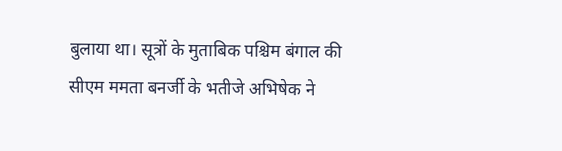बुलाया था। सूत्रों के मुताबिक पश्चिम बंगाल की सीएम ममता बनर्जी के भतीजे अभिषेक ने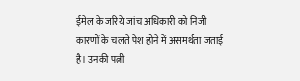ईमेल के जरिये जांच अधिकारी को निजी कारणों के चलते पेश होने में असमर्थता जताई है। उनकी पत्नी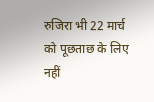रुजिरा भी 22 मार्च को पूछताछ के लिए नहीं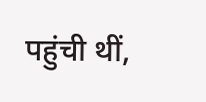पहुंची थीं,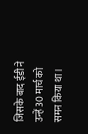जिसके बाद ईडी ने उन्हें 30 मार्च को समन किया था।